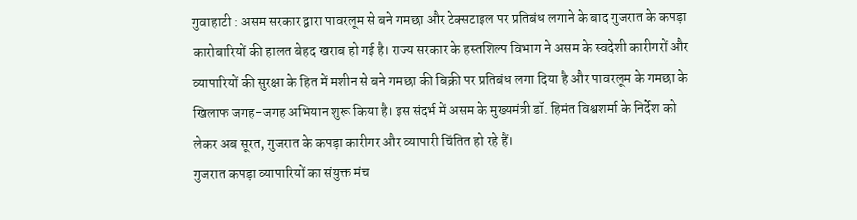गुवाहाटी : असम सरकार द्वारा पावरलूम से बने गमछा और टेक्सटाइल पर प्रतिबंध लगाने के बाद गुजरात के कपड़ा कारोबारियों की हालत बेहद खराब हो गई है। राज्य सरकार के हस्तशिल्प विभाग ने असम के स्वदेशी कारीगरों और व्यापारियों की सुरक्षा के हित में मशीन से बने गमछा की बिक्री पर प्रतिबंध लगा दिया है और पावरलूम के गमछा के खिलाफ जगह-जगह अभियान शुरू किया है। इस संदर्भ में असम के मुख्यमंत्री डॉ. हिमंत विश्वशर्मा के निर्देश को लेकर अब सूरत, गुजरात के कपड़ा कारीगर और व्यापारी चिंतित हो रहे हैं।
गुजरात कपड़ा व्यापारियों का संयुक्त मंच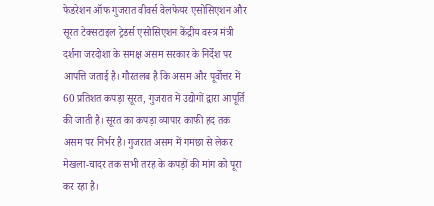फेडरेशन ऑफ गुजरात वीवर्स वेलफेयर एसोसिएशन और सूरत टेक्सटाइल ट्रेडर्स एसोसिएशन केंद्रीय वस्त्र मंत्री दर्शना जरदोशा के समक्ष असम सरकार के निर्देश पर आपत्ति जताई है। गौरतलब है कि असम और पूर्वोत्तर में 60 प्रतिशत कपड़ा सूरत, गुजरात में उद्योगों द्वारा आपूर्ति की जाती है। सूरत का कपड़ा व्यापार काफी हद तक असम पर निर्भर है। गुजरात असम में गमछा से लेकर मेखला-चादर तक सभी तरह के कपड़ों की मांग को पूरा कर रहा है।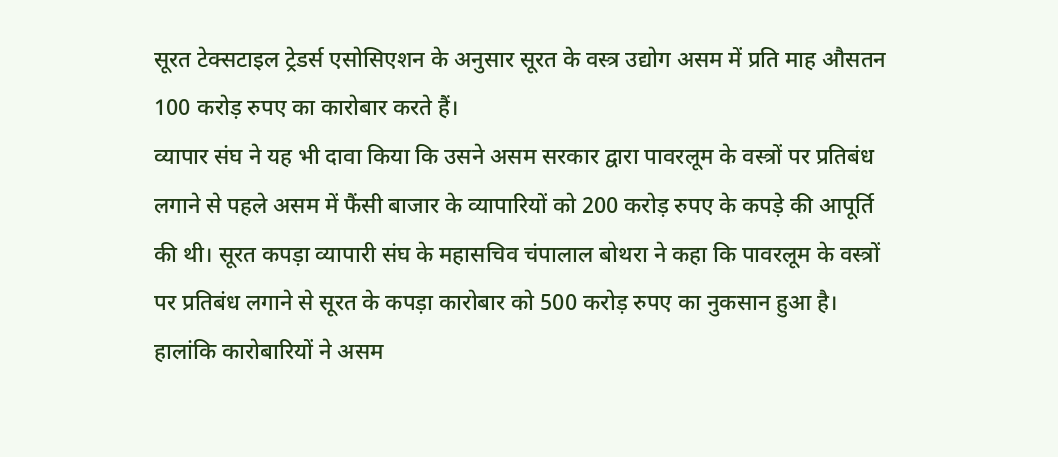सूरत टेक्सटाइल ट्रेडर्स एसोसिएशन के अनुसार सूरत के वस्त्र उद्योग असम में प्रति माह औसतन 100 करोड़ रुपए का कारोबार करते हैं।
व्यापार संघ ने यह भी दावा किया कि उसने असम सरकार द्वारा पावरलूम के वस्त्रों पर प्रतिबंध लगाने से पहले असम में फैंसी बाजार के व्यापारियों को 200 करोड़ रुपए के कपड़े की आपूर्ति की थी। सूरत कपड़ा व्यापारी संघ के महासचिव चंपालाल बोथरा ने कहा कि पावरलूम के वस्त्रों पर प्रतिबंध लगाने से सूरत के कपड़ा कारोबार को 500 करोड़ रुपए का नुकसान हुआ है। हालांकि कारोबारियों ने असम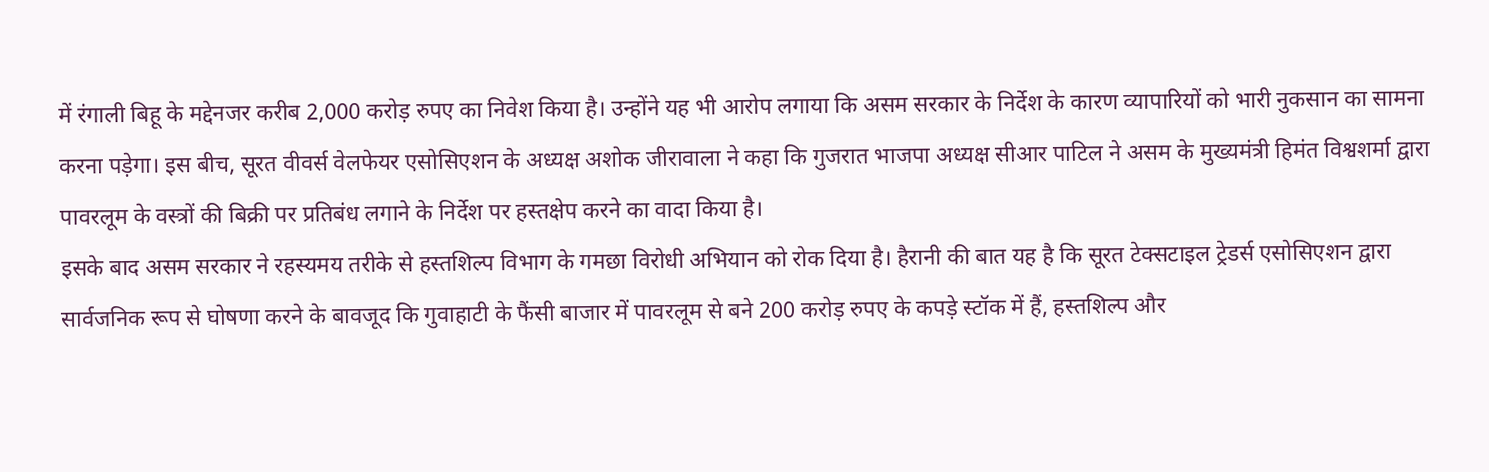में रंगाली बिहू के मद्देनजर करीब 2,000 करोड़ रुपए का निवेश किया है। उन्होंने यह भी आरोप लगाया कि असम सरकार के निर्देश के कारण व्यापारियों को भारी नुकसान का सामना करना पड़ेगा। इस बीच, सूरत वीवर्स वेलफेयर एसोसिएशन के अध्यक्ष अशोक जीरावाला ने कहा कि गुजरात भाजपा अध्यक्ष सीआर पाटिल ने असम के मुख्यमंत्री हिमंत विश्वशर्मा द्वारा पावरलूम के वस्त्रों की बिक्री पर प्रतिबंध लगाने के निर्देश पर हस्तक्षेप करने का वादा किया है।
इसके बाद असम सरकार ने रहस्यमय तरीके से हस्तशिल्प विभाग के गमछा विरोधी अभियान को रोक दिया है। हैरानी की बात यह है कि सूरत टेक्सटाइल ट्रेडर्स एसोसिएशन द्वारा सार्वजनिक रूप से घोषणा करने के बावजूद कि गुवाहाटी के फैंसी बाजार में पावरलूम से बने 200 करोड़ रुपए के कपड़े स्टॉक में हैं, हस्तशिल्प और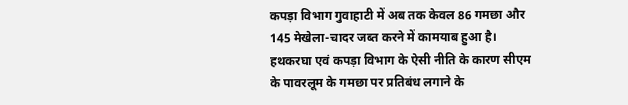कपड़ा विभाग गुवाहाटी में अब तक केवल 86 गमछा और 145 मेखेला-चादर जब्त करने में कामयाब हुआ है। हथकरघा एवं कपड़ा विभाग के ऐसी नीति के कारण सीएम के पावरलूम के गमछा पर प्रतिबंध लगाने के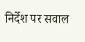निर्देश पर सवाल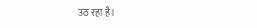उठ रहा है।